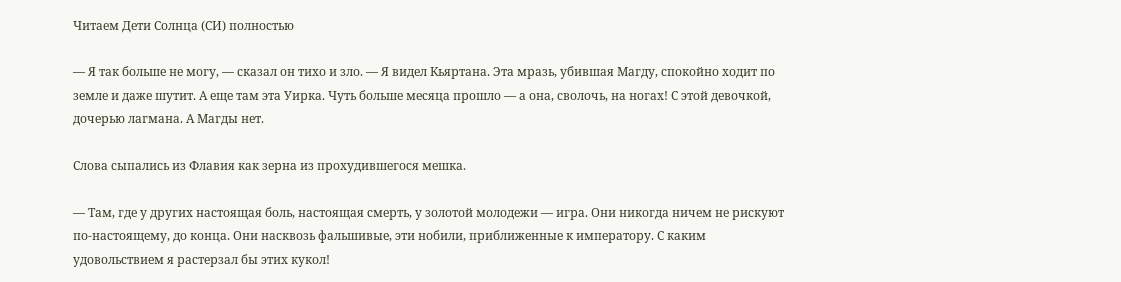Читаем Дети Солнца (СИ) полностью

— Я так больше не могу, — сказал он тихо и зло. — Я видел Кьяртана. Эта мразь, убившая Магду, спокойно ходит по земле и даже шутит. А еще там эта Уирка. Чуть больше месяца прошло — а она, сволочь, на ногах! С этой девочкой, дочерью лагмана. А Магды нет.

Слова сыпались из Флавия как зерна из прохудившегося мешка.

— Там, где у других настоящая боль, настоящая смерть, у золотой молодежи — игра. Они никогда ничем не рискуют по-настоящему, до конца. Они насквозь фальшивые, эти нобили, приближенные к императору. С каким удовольствием я растерзал бы этих кукол!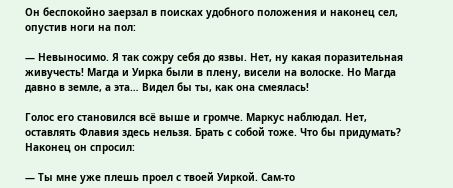Он беспокойно заерзал в поисках удобного положения и наконец сел, опустив ноги на пол:

— Невыносимо. Я так сожру себя до язвы. Нет, ну какая поразительная живучесть! Магда и Уирка были в плену, висели на волоске. Но Магда давно в земле, а эта… Видел бы ты, как она смеялась!

Голос его становился всё выше и громче. Маркус наблюдал. Нет, оставлять Флавия здесь нельзя. Брать с собой тоже. Что бы придумать? Наконец он спросил:

— Ты мне уже плешь проел с твоей Уиркой. Сам-то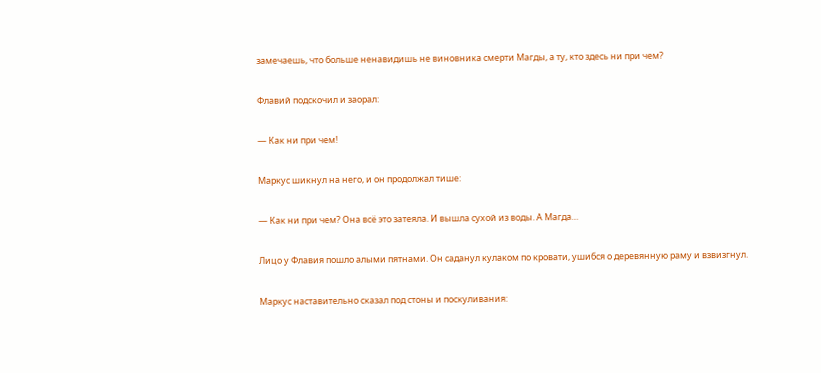замечаешь, что больше ненавидишь не виновника смерти Магды, а ту, кто здесь ни при чем?

Флавий подскочил и заорал:

— Как ни при чем!

Маркус шикнул на него, и он продолжал тише:

— Как ни при чем? Она всё это затеяла. И вышла сухой из воды. А Магда…

Лицо у Флавия пошло алыми пятнами. Он саданул кулаком по кровати, ушибся о деревянную раму и взвизгнул.

Маркус наставительно сказал под стоны и поскуливания: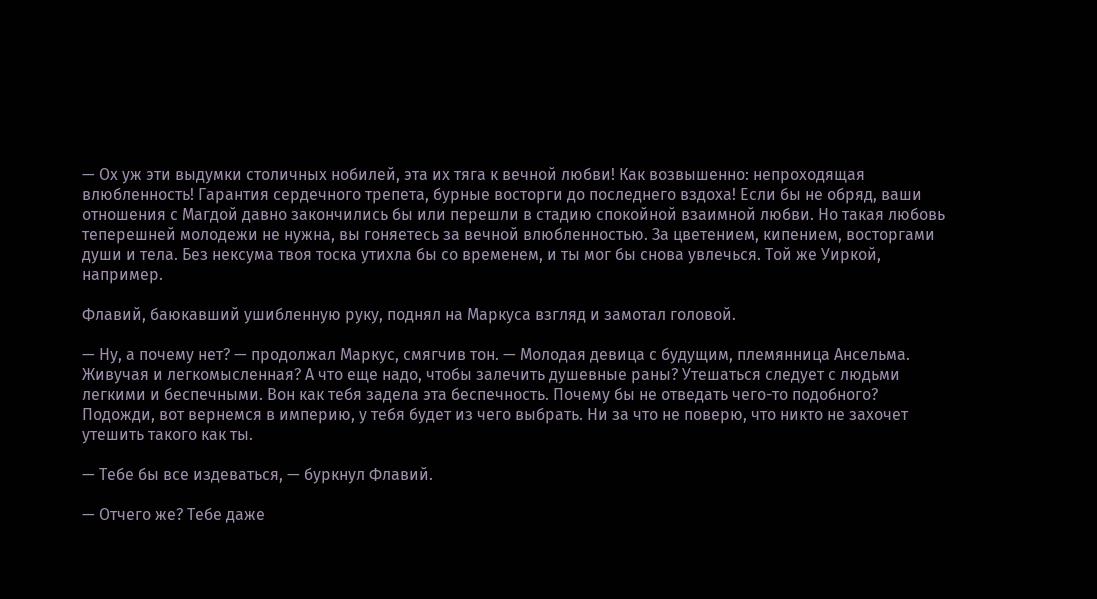— Ох уж эти выдумки столичных нобилей, эта их тяга к вечной любви! Как возвышенно: непроходящая влюбленность! Гарантия сердечного трепета, бурные восторги до последнего вздоха! Если бы не обряд, ваши отношения с Магдой давно закончились бы или перешли в стадию спокойной взаимной любви. Но такая любовь теперешней молодежи не нужна, вы гоняетесь за вечной влюбленностью. За цветением, кипением, восторгами души и тела. Без нексума твоя тоска утихла бы со временем, и ты мог бы снова увлечься. Той же Уиркой, например.

Флавий, баюкавший ушибленную руку, поднял на Маркуса взгляд и замотал головой.

— Ну, а почему нет? — продолжал Маркус, смягчив тон. — Молодая девица с будущим, племянница Ансельма. Живучая и легкомысленная? А что еще надо, чтобы залечить душевные раны? Утешаться следует с людьми легкими и беспечными. Вон как тебя задела эта беспечность. Почему бы не отведать чего-то подобного? Подожди, вот вернемся в империю, у тебя будет из чего выбрать. Ни за что не поверю, что никто не захочет утешить такого как ты.

— Тебе бы все издеваться, — буркнул Флавий.

— Отчего же? Тебе даже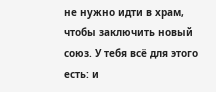не нужно идти в храм, чтобы заключить новый союз. У тебя всё для этого есть: и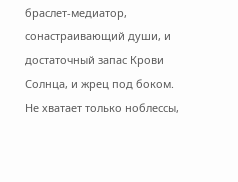браслет-медиатор, сонастраивающий души, и достаточный запас Крови Солнца, и жрец под боком. Не хватает только ноблессы,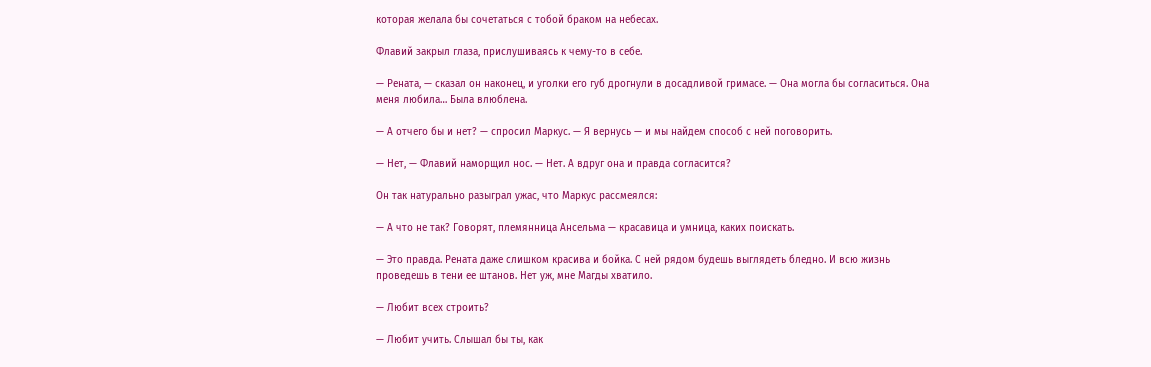которая желала бы сочетаться с тобой браком на небесах.

Флавий закрыл глаза, прислушиваясь к чему-то в себе.

— Рената, — сказал он наконец, и уголки его губ дрогнули в досадливой гримасе. — Она могла бы согласиться. Она меня любила… Была влюблена.

— А отчего бы и нет? — спросил Маркус. — Я вернусь — и мы найдем способ с ней поговорить.

— Нет, — Флавий наморщил нос. — Нет. А вдруг она и правда согласится?

Он так натурально разыграл ужас, что Маркус рассмеялся:

— А что не так? Говорят, племянница Ансельма — красавица и умница, каких поискать.

— Это правда. Рената даже слишком красива и бойка. С ней рядом будешь выглядеть бледно. И всю жизнь проведешь в тени ее штанов. Нет уж, мне Магды хватило.

— Любит всех строить?

— Любит учить. Слышал бы ты, как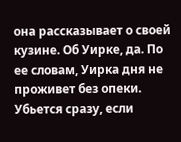она рассказывает о своей кузине. Об Уирке, да. По ее словам, Уирка дня не проживет без опеки. Убьется сразу, если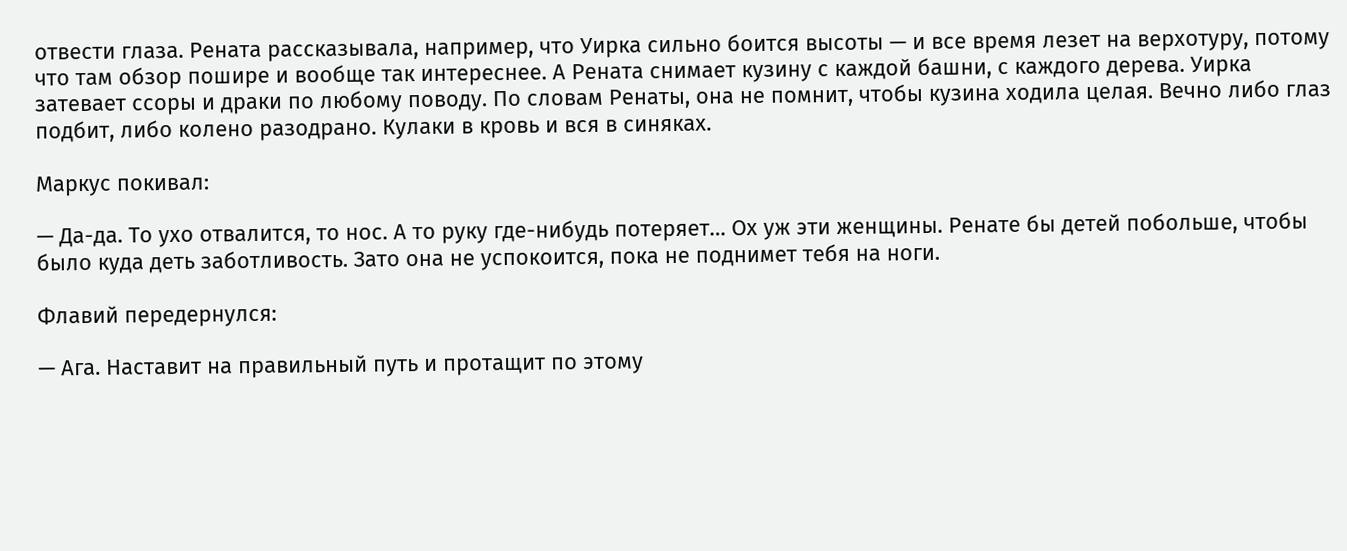отвести глаза. Рената рассказывала, например, что Уирка сильно боится высоты — и все время лезет на верхотуру, потому что там обзор пошире и вообще так интереснее. А Рената снимает кузину с каждой башни, с каждого дерева. Уирка затевает ссоры и драки по любому поводу. По словам Ренаты, она не помнит, чтобы кузина ходила целая. Вечно либо глаз подбит, либо колено разодрано. Кулаки в кровь и вся в синяках.

Маркус покивал:

— Да-да. То ухо отвалится, то нос. А то руку где-нибудь потеряет… Ох уж эти женщины. Ренате бы детей побольше, чтобы было куда деть заботливость. Зато она не успокоится, пока не поднимет тебя на ноги.

Флавий передернулся:

— Ага. Наставит на правильный путь и протащит по этому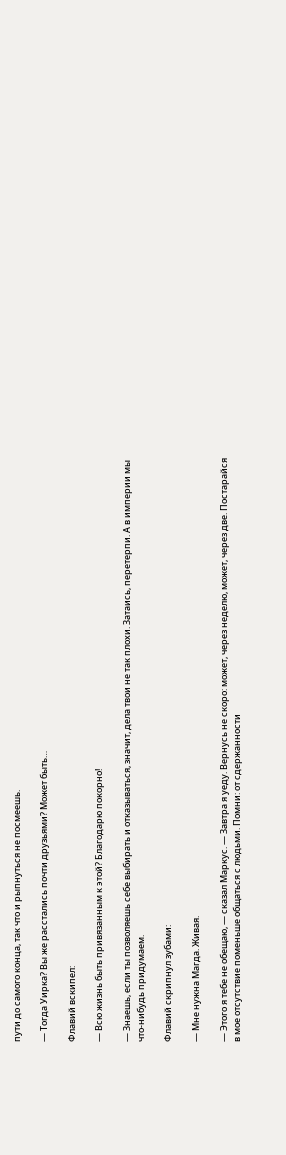пути до самого конца, так что и рыпнуться не посмеешь.

— Тогда Уирка? Вы же расстались почти друзьями? Может быть…

Флавий вскипел:

— Всю жизнь быть привязанным к этой? Благодарю покорно!

— Знаешь, если ты позволяешь себе выбирать и отказываться, значит, дела твои не так плохи. Затаись, перетерпи. А в империи мы что-нибудь придумаем.

Флавий скрипнул зубами:

— Мне нужна Магда. Живая.

— Этого я тебе не обещаю, — сказал Маркус. — Завтра я уеду. Вернусь не скоро: может, через неделю, может, через две. Постарайся в мое отсутствие поменьше общаться с людьми. Помни: от сдержанности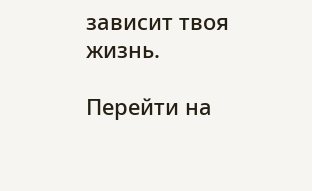зависит твоя жизнь.

Перейти на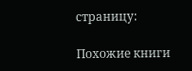страницу:

Похожие книги